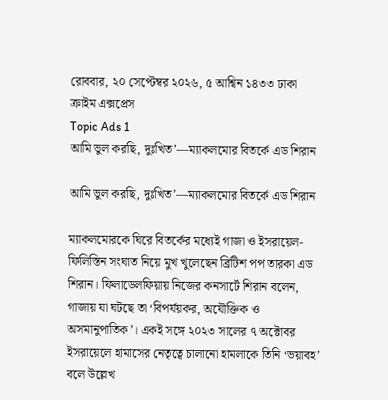রোববার, ২০ সেপ্টেম্বর ২০২৬, ৫ আশ্বিন ১৪৩৩ ঢাকা
ক্রাইম এক্সপ্রেস
Topic Ads 1
আমি ভুল করছি, দুঃখিত’—ম্যাকলমোর বিতর্কে এড শিরান

আমি ভুল করছি, দুঃখিত’—ম্যাকলমোর বিতর্কে এড শিরান

ম্যাকলমোরকে ঘিরে বিতর্কের মধ্যেই গাজা ও ইসরায়েল-ফিলিস্তিন সংঘাত নিয়ে মুখ খুলেছেন ব্রিটিশ পপ তারকা এড শিরান। ফিলাডেলফিয়ায় নিজের কনসার্টে শিরান বলেন, গাজায় যা ঘটছে তা ‘বিপর্যয়কর, অযৌক্তিক ও অসমানুপাতিক’। একই সঙ্গে ২০২৩ সালের ৭ অক্টোবর ইসরায়েলে হামাসের নেতৃত্বে চালানো হামলাকে তিনি ‘ভয়াবহ’ বলে উল্লেখ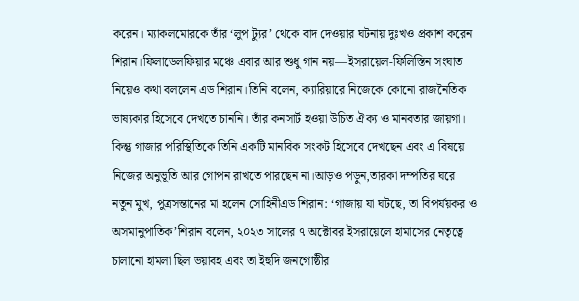করেন। ম্যাকলমোরকে তাঁর ‘লুপ ট্যুর’ থেকে বাদ দেওয়ার ঘটনায় দুঃখও প্রকাশ করেন শিরান।ফিলাডেলফিয়ার মঞ্চে এবার আর শুধু গান নয়—ইসরায়েল-ফিলিস্তিন সংঘাত নিয়েও কথা বললেন এড শিরান।তিনি বলেন, ক্যারিয়ারে নিজেকে কোনো রাজনৈতিক ভাষ্যকার হিসেবে দেখতে চাননি। তাঁর কনসার্ট হওয়া উচিত ঐক্য ও মানবতার জায়গা। কিন্তু গাজার পরিস্থিতিকে তিনি একটি মানবিক সংকট হিসেবে দেখছেন এবং এ বিষয়ে নিজের অনুভূতি আর গোপন রাখতে পারছেন না।আড়ও পড়ুন,তারকা দম্পতির ঘরে নতুন মুখ, পুত্রসন্তানের মা হলেন সোহিনীএড শিরান: ‘গাজায় যা ঘটছে, তা বিপর্যয়কর ও অসমানুপাতিক’শিরান বলেন, ২০২৩ সালের ৭ অক্টোবর ইসরায়েলে হামাসের নেতৃত্বে চালানো হামলা ছিল ভয়াবহ এবং তা ইহুদি জনগোষ্ঠীর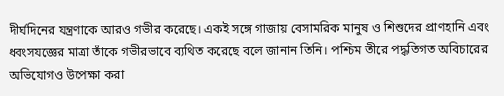দীর্ঘদিনের যন্ত্রণাকে আরও গভীর করেছে। একই সঙ্গে গাজায় বেসামরিক মানুষ ও শিশুদের প্রাণহানি এবং ধ্বংসযজ্ঞের মাত্রা তাঁকে গভীরভাবে ব্যথিত করেছে বলে জানান তিনি। পশ্চিম তীরে পদ্ধতিগত অবিচারের অভিযোগও উপেক্ষা করা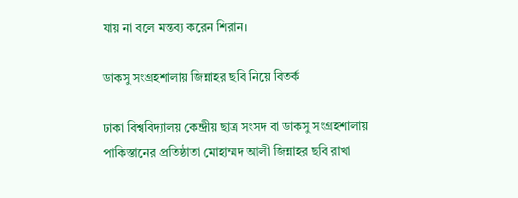যায় না বলে মন্তব্য করেন শিরান।

ডাকসু সংগ্রহশালায় জিন্নাহর ছবি নিয়ে বিতর্ক

ঢাকা বিশ্ববিদ্যালয় কেন্দ্রীয় ছাত্র সংসদ বা ডাকসু সংগ্রহশালায় পাকিস্তানের প্রতিষ্ঠাতা মোহাম্মদ আলী জিন্নাহর ছবি রাখা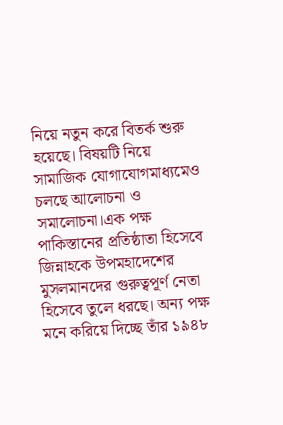নিয়ে নতুন করে বিতর্ক শুরু হয়েছে। বিষয়টি নিয়ে সামাজিক যোগাযোগমাধ্যমেও চলছে আলোচনা ও সমালোচনা।এক পক্ষ পাকিস্তানের প্রতিষ্ঠাতা হিসেবে জিন্নাহকে উপমহাদেশের মুসলমানদের গুরুত্বপূর্ণ নেতা হিসেবে তুলে ধরছে। অন্য পক্ষ মনে করিয়ে দিচ্ছে তাঁর ১৯৪৮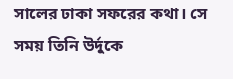সালের ঢাকা সফরের কথা। সে সময় তিনি উর্দুকে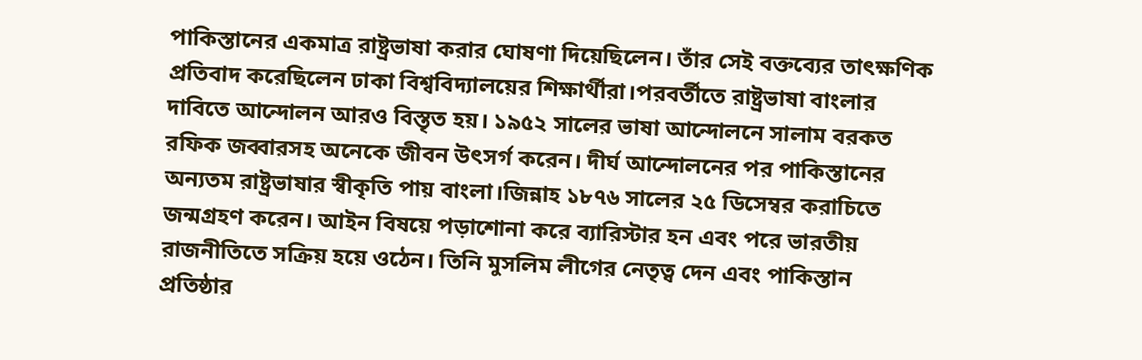পাকিস্তানের একমাত্র রাষ্ট্রভাষা করার ঘোষণা দিয়েছিলেন। তাঁর সেই বক্তব্যের তাৎক্ষণিক প্রতিবাদ করেছিলেন ঢাকা বিশ্ববিদ্যালয়ের শিক্ষার্থীরা।পরবর্তীতে রাষ্ট্রভাষা বাংলার দাবিতে আন্দোলন আরও বিস্তৃত হয়। ১৯৫২ সালের ভাষা আন্দোলনে সালাম বরকত রফিক জব্বারসহ অনেকে জীবন উৎসর্গ করেন। দীর্ঘ আন্দোলনের পর পাকিস্তানের অন্যতম রাষ্ট্রভাষার স্বীকৃতি পায় বাংলা।জিন্নাহ ১৮৭৬ সালের ২৫ ডিসেম্বর করাচিতে জন্মগ্রহণ করেন। আইন বিষয়ে পড়াশোনা করে ব্যারিস্টার হন এবং পরে ভারতীয় রাজনীতিতে সক্রিয় হয়ে ওঠেন। তিনি মুসলিম লীগের নেতৃত্ব দেন এবং পাকিস্তান প্রতিষ্ঠার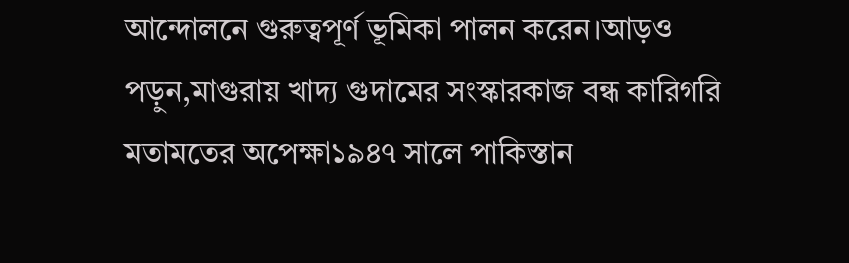আন্দোলনে গুরুত্বপূর্ণ ভূমিকা পালন করেন।আড়ও পড়ুন,মাগুরায় খাদ্য গুদামের সংস্কারকাজ বন্ধ কারিগরি মতামতের অপেক্ষা১৯৪৭ সালে পাকিস্তান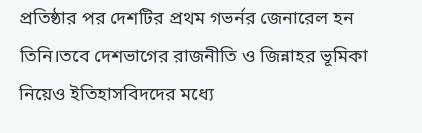প্রতিষ্ঠার পর দেশটির প্রথম গভর্নর জেনারেল হন তিনি।তবে দেশভাগের রাজনীতি ও জিন্নাহর ভূমিকা নিয়েও ইতিহাসবিদদের মধ্যে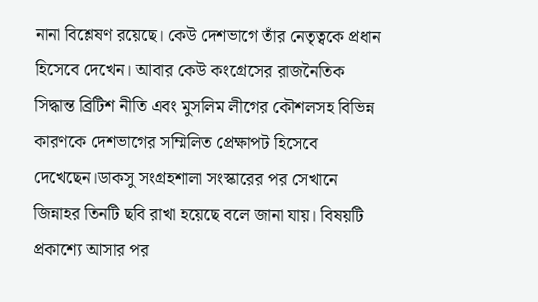নানা বিশ্লেষণ রয়েছে। কেউ দেশভাগে তাঁর নেতৃত্বকে প্রধান হিসেবে দেখেন। আবার কেউ কংগ্রেসের রাজনৈতিক সিদ্ধান্ত ব্রিটিশ নীতি এবং মুসলিম লীগের কৌশলসহ বিভিন্ন কারণকে দেশভাগের সম্মিলিত প্রেক্ষাপট হিসেবে দেখেছেন।ডাকসু সংগ্রহশালা সংস্কারের পর সেখানে জিন্নাহর তিনটি ছবি রাখা হয়েছে বলে জানা যায়। বিষয়টি প্রকাশ্যে আসার পর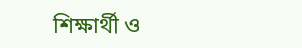শিক্ষার্থী ও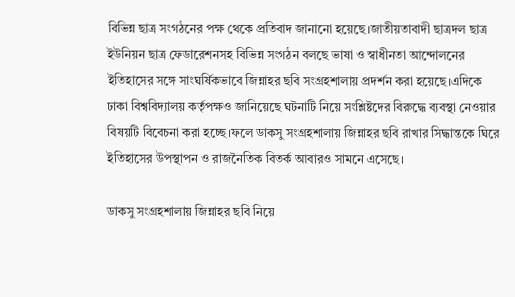বিভিন্ন ছাত্র সংগঠনের পক্ষ থেকে প্রতিবাদ জানানো হয়েছে।জাতীয়তাবাদী ছাত্রদল ছাত্র ইউনিয়ন ছাত্র ফেডারেশনসহ বিভিন্ন সংগঠন বলছে ভাষা ও স্বাধীনতা আন্দোলনের ইতিহাসের সঙ্গে সাংঘর্ষিকভাবে জিন্নাহর ছবি সংগ্রহশালায় প্রদর্শন করা হয়েছে।এদিকে ঢাকা বিশ্ববিদ্যালয় কর্তৃপক্ষও জানিয়েছে ঘটনাটি নিয়ে সংশ্লিষ্টদের বিরুদ্ধে ব্যবস্থা নেওয়ার বিষয়টি বিবেচনা করা হচ্ছে।ফলে ডাকসু সংগ্রহশালায় জিন্নাহর ছবি রাখার সিদ্ধান্তকে ঘিরে ইতিহাসের উপস্থাপন ও রাজনৈতিক বিতর্ক আবারও সামনে এসেছে।

ডাকসু সংগ্রহশালায় জিন্নাহর ছবি নিয়ে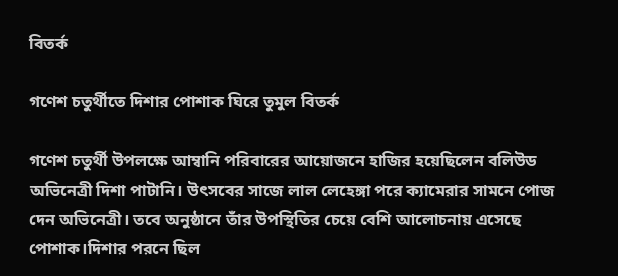বিতর্ক

গণেশ চতুর্থীতে দিশার পোশাক ঘিরে তুমুল বিতর্ক

গণেশ চতুর্থী উপলক্ষে আম্বানি পরিবারের আয়োজনে হাজির হয়েছিলেন বলিউড অভিনেত্রী দিশা পাটানি। উৎসবের সাজে লাল লেহেঙ্গা পরে ক্যামেরার সামনে পোজ দেন অভিনেত্রী। তবে অনুষ্ঠানে তাঁর উপস্থিতির চেয়ে বেশি আলোচনায় এসেছে পোশাক।দিশার পরনে ছিল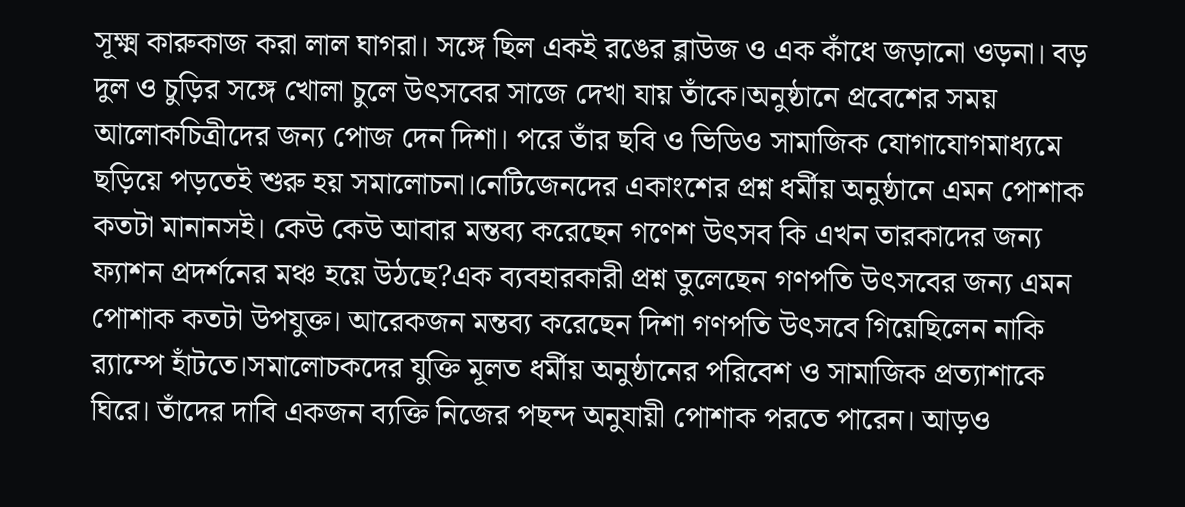সূক্ষ্ম কারুকাজ করা লাল ঘাগরা। সঙ্গে ছিল একই রঙের ব্লাউজ ও এক কাঁধে জড়ানো ওড়না। বড় দুল ও চুড়ির সঙ্গে খোলা চুলে উৎসবের সাজে দেখা যায় তাঁকে।অনুষ্ঠানে প্রবেশের সময় আলোকচিত্রীদের জন্য পোজ দেন দিশা। পরে তাঁর ছবি ও ভিডিও সামাজিক যোগাযোগমাধ্যমে ছড়িয়ে পড়তেই শুরু হয় সমালোচনা।নেটিজেনদের একাংশের প্রশ্ন ধর্মীয় অনুষ্ঠানে এমন পোশাক কতটা মানানসই। কেউ কেউ আবার মন্তব্য করেছেন গণেশ উৎসব কি এখন তারকাদের জন্য ফ্যাশন প্রদর্শনের মঞ্চ হয়ে উঠছে?এক ব্যবহারকারী প্রশ্ন তুলেছেন গণপতি উৎসবের জন্য এমন পোশাক কতটা উপযুক্ত। আরেকজন মন্তব্য করেছেন দিশা গণপতি উৎসবে গিয়েছিলেন নাকি র‍্যাম্পে হাঁটতে।সমালোচকদের যুক্তি মূলত ধর্মীয় অনুষ্ঠানের পরিবেশ ও সামাজিক প্রত্যাশাকে ঘিরে। তাঁদের দাবি একজন ব্যক্তি নিজের পছন্দ অনুযায়ী পোশাক পরতে পারেন। আড়ও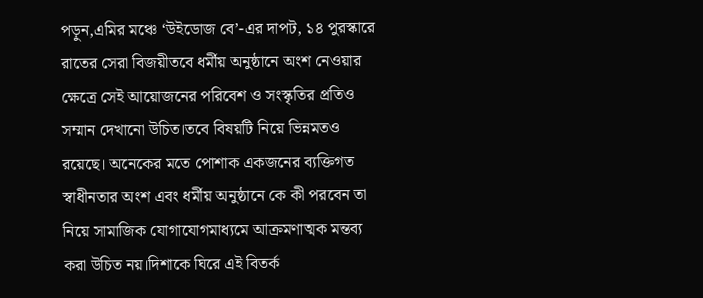পড়ুন,এমির মঞ্চে ‘উইডোজ বে’-এর দাপট, ১৪ পুরস্কারে রাতের সেরা বিজয়ীতবে ধর্মীয় অনুষ্ঠানে অংশ নেওয়ার ক্ষেত্রে সেই আয়োজনের পরিবেশ ও সংস্কৃতির প্রতিও সম্মান দেখানো উচিত।তবে বিষয়টি নিয়ে ভিন্নমতও রয়েছে। অনেকের মতে পোশাক একজনের ব্যক্তিগত স্বাধীনতার অংশ এবং ধর্মীয় অনুষ্ঠানে কে কী পরবেন তা নিয়ে সামাজিক যোগাযোগমাধ্যমে আক্রমণাত্মক মন্তব্য করা উচিত নয়।দিশাকে ঘিরে এই বিতর্ক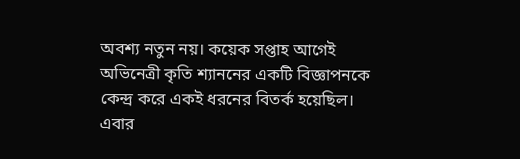অবশ্য নতুন নয়। কয়েক সপ্তাহ আগেই অভিনেত্রী কৃতি শ্যাননের একটি বিজ্ঞাপনকে কেন্দ্র করে একই ধরনের বিতর্ক হয়েছিল। এবার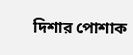দিশার পোশাক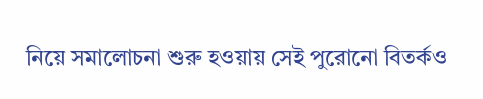নিয়ে সমালোচনা শুরু হওয়ায় সেই পুরোনো বিতর্কও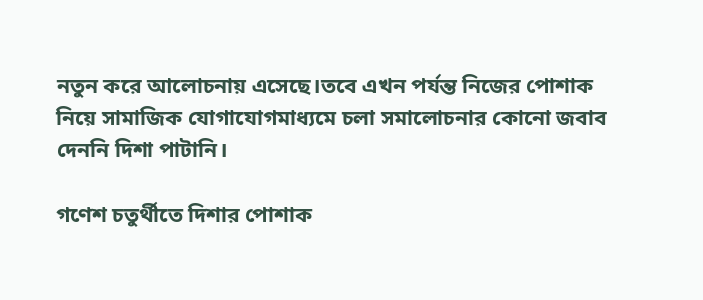নতুন করে আলোচনায় এসেছে।তবে এখন পর্যন্ত নিজের পোশাক নিয়ে সামাজিক যোগাযোগমাধ্যমে চলা সমালোচনার কোনো জবাব দেননি দিশা পাটানি।

গণেশ চতুর্থীতে দিশার পোশাক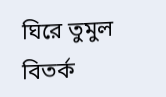ঘিরে তুমুল বিতর্ক